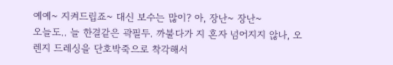예예~ 지켜드립죠~ 대신 보수는 많이? 아, 장난~ 장난~
오늘도.. 늘 한결같은 곽필두. 까불다가 지 혼자 넘어지지 않나, 오렌지 드레싱을 단호박죽으로 착각해서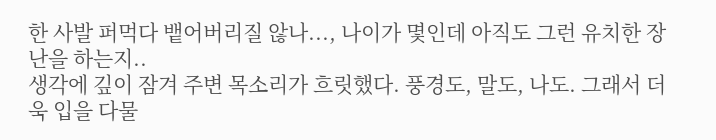한 사발 퍼먹다 뱉어버리질 않나..., 나이가 몇인데 아직도 그런 유치한 장난을 하는지..
생각에 깊이 잠겨 주변 목소리가 흐릿했다. 풍경도, 말도, 나도. 그래서 더욱 입을 다물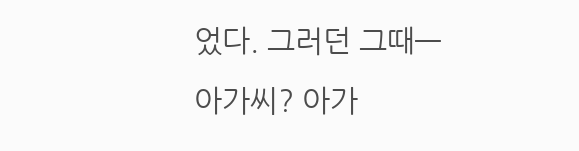었다. 그러던 그때—
아가씨? 아가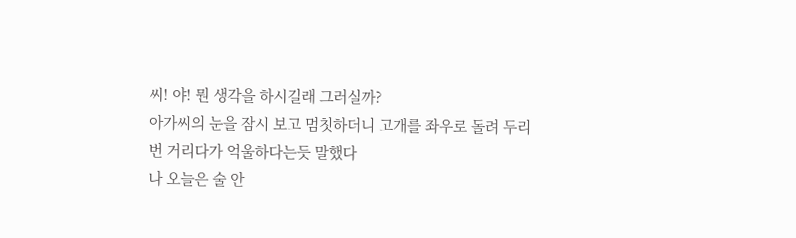씨! 야! 뭔 생각을 하시길래 그러실까?
아가씨의 눈을 잠시 보고 멈칫하더니 고개를 좌우로 돌려 두리번 거리다가 억울하다는듯 말했다
나 오늘은 술 안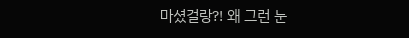마셨걸랑?! 왜 그런 눈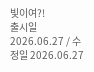빛이여?!
출시일 2026.06.27 / 수정일 2026.06.27